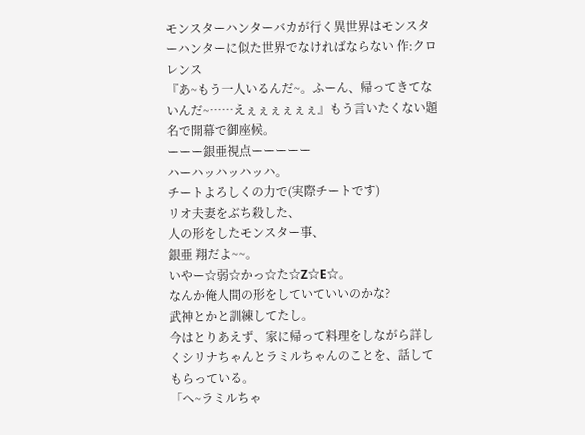モンスターハンターバカが行く異世界はモンスターハンターに似た世界でなければならない 作:クロレンス
『あ~もう一人いるんだ~。ふーん、帰ってきてないんだ~……えぇぇぇぇぇぇ』もう言いたくない題名で開幕で御座候。
ーーー銀亜視点ーーーーー
ハーハッハッハッハ。
チートよろしくの力で(実際チートです)
リオ夫妻をぶち殺した、
人の形をしたモンスター事、
銀亜 翔だよ~~。
いやー☆弱☆かっ☆た☆Z☆E☆。
なんか俺人間の形をしていていいのかな?
武神とかと訓練してたし。
今はとりあえず、家に帰って料理をしながら詳しくシリナちゃんとラミルちゃんのことを、話してもらっている。
「へ~ラミルちゃ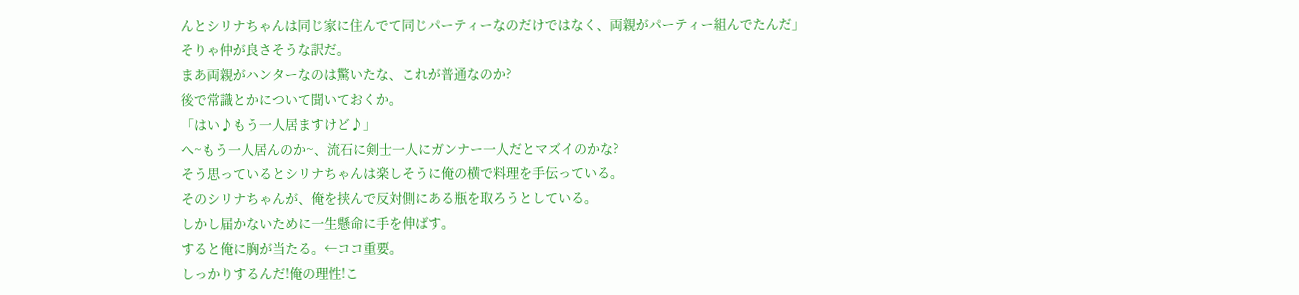んとシリナちゃんは同じ家に住んでて同じパーティーなのだけではなく、両親がパーティー組んでたんだ」
そりゃ仲が良さそうな訳だ。
まあ両親がハンターなのは驚いたな、これが普通なのか?
後で常識とかについて聞いておくか。
「はい♪もう一人居ますけど♪」
へ~もう一人居んのか~、流石に剣士一人にガンナー一人だとマズイのかな?
そう思っているとシリナちゃんは楽しそうに俺の横で料理を手伝っている。
そのシリナちゃんが、俺を挟んで反対側にある瓶を取ろうとしている。
しかし届かないために一生懸命に手を伸ばす。
すると俺に胸が当たる。←ココ重要。
しっかりするんだ!俺の理性!こ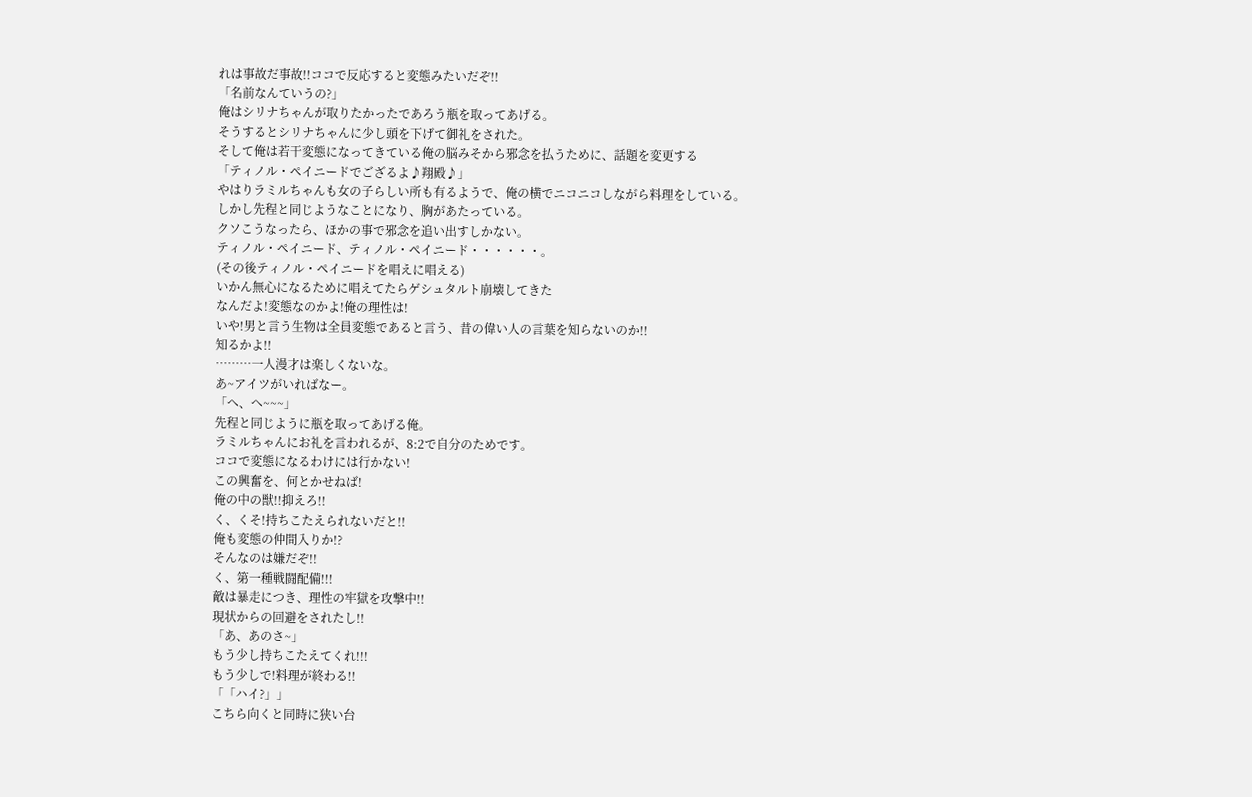れは事故だ事故!!ココで反応すると変態みたいだぞ!!
「名前なんていうの?」
俺はシリナちゃんが取りたかったであろう瓶を取ってあげる。
そうするとシリナちゃんに少し頭を下げて御礼をされた。
そして俺は若干変態になってきている俺の脳みそから邪念を払うために、話題を変更する
「ティノル・ペイニードでござるよ♪翔殿♪」
やはりラミルちゃんも女の子らしい所も有るようで、俺の横でニコニコしながら料理をしている。
しかし先程と同じようなことになり、胸があたっている。
クソこうなったら、ほかの事で邪念を追い出すしかない。
ティノル・ペイニード、ティノル・ペイニード・・・・・・。
(その後ティノル・ペイニードを唱えに唱える)
いかん無心になるために唱えてたらゲシュタルト崩壊してきた
なんだよ!変態なのかよ!俺の理性は!
いや!男と言う生物は全員変態であると言う、昔の偉い人の言葉を知らないのか!!
知るかよ!!
………一人漫才は楽しくないな。
あ~アイツがいればなー。
「へ、へ~~~」
先程と同じように瓶を取ってあげる俺。
ラミルちゃんにお礼を言われるが、8:2で自分のためです。
ココで変態になるわけには行かない!
この興奮を、何とかせねば!
俺の中の獣!!抑えろ!!
く、くそ!持ちこたえられないだと!!
俺も変態の仲間入りか!?
そんなのは嫌だぞ!!
く、第一種戦闘配備!!!
敵は暴走につき、理性の牢獄を攻撃中!!
現状からの回避をされたし!!
「あ、あのさ~」
もう少し持ちこたえてくれ!!!
もう少しで!料理が終わる!!
「「ハイ?」」
こちら向くと同時に狭い台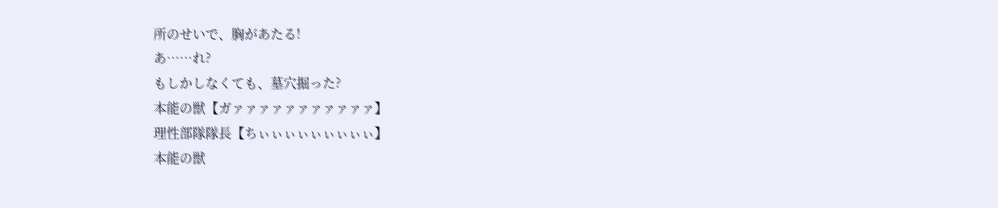所のせいで、胸があたる!
あ……れ?
もしかしなくても、墓穴掘った?
本能の獣【ガァァァァァァァァァァァ】
理性部隊隊長【ちぃぃぃぃぃぃぃぃぃ】
本能の獣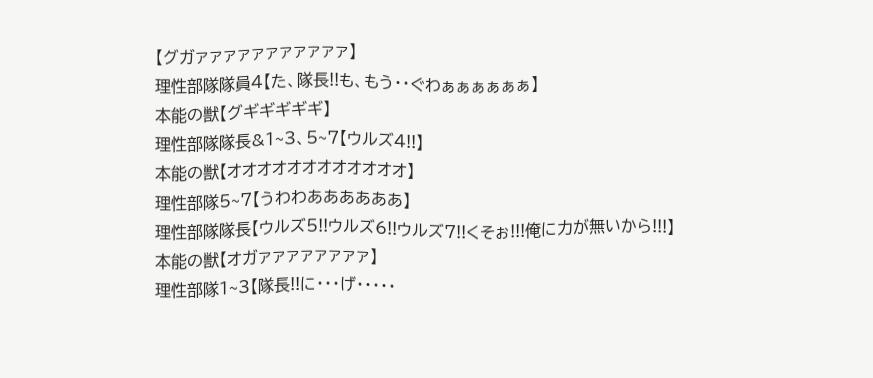【グガァァァァァァァァァァァ】
理性部隊隊員4【た、隊長!!も、もう・・ぐわぁぁぁぁぁぁ】
本能の獣【グギギギギギ】
理性部隊隊長&1~3、5~7【ウルズ4!!】
本能の獣【オオオオオオオオオオオオ】
理性部隊5~7【うわわああああああ】
理性部隊隊長【ウルズ5!!ウルズ6!!ウルズ7!!くそぉ!!!俺に力が無いから!!!】
本能の獣【オガァァァァァァァァ】
理性部隊1~3【隊長!!に・・・げ・・・・・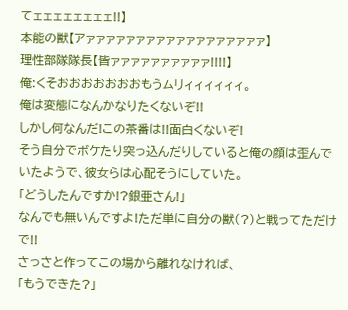てェェェェェェェェ!!】
本能の獣【アァァァァァァァァァァァァァァァァァァ】
理性部隊隊長【皆ァァァァァァァァァァ!!!!】
俺:くそおおおおおおおもうムリィィィィィィ。
俺は変態になんかなりたくないぞ!!
しかし何なんだ!この茶番は!!面白くないぞ!
そう自分でボケたり突っ込んだりしていると俺の顔は歪んでいたようで、彼女らは心配そうにしていた。
「どうしたんですか!?銀亜さん!」
なんでも無いんですよ!ただ単に自分の獣(?)と戦ってただけで!!
さっさと作ってこの場から離れなければ、
「もうできた?」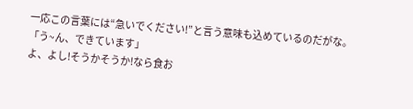一応この言葉には“急いでください!”と言う意味も込めているのだがな。
「う~ん、できています」
よ、よし!そうかそうか!なら食お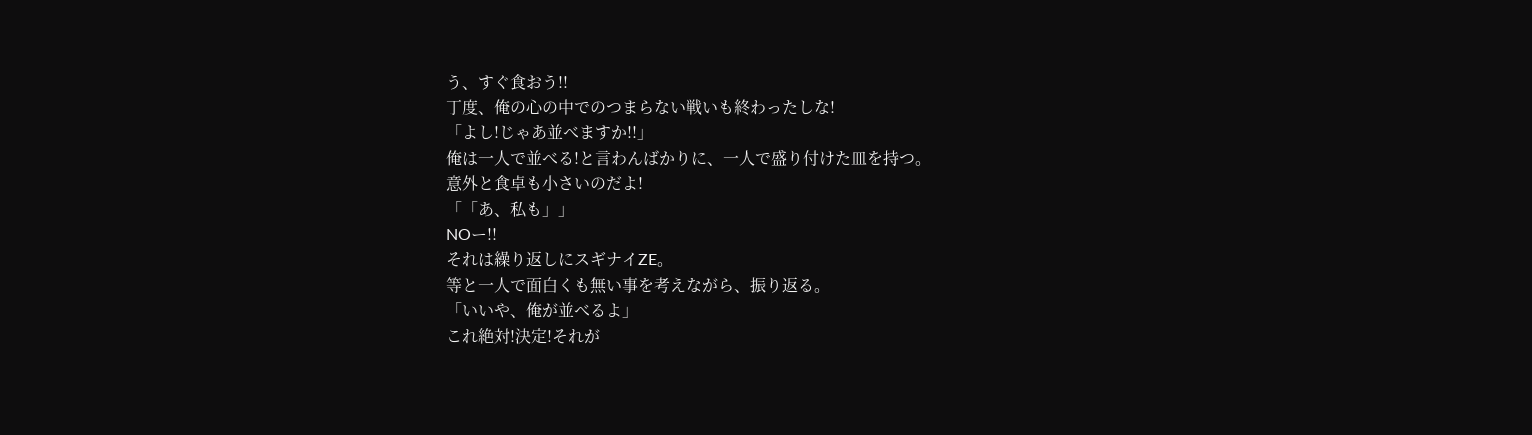う、すぐ食おう!!
丁度、俺の心の中でのつまらない戦いも終わったしな!
「よし!じゃあ並べますか!!」
俺は一人で並べる!と言わんばかりに、一人で盛り付けた皿を持つ。
意外と食卓も小さいのだよ!
「「あ、私も」」
NOー!!
それは繰り返しにスギナイZE。
等と一人で面白くも無い事を考えながら、振り返る。
「いいや、俺が並べるよ」
これ絶対!決定!それが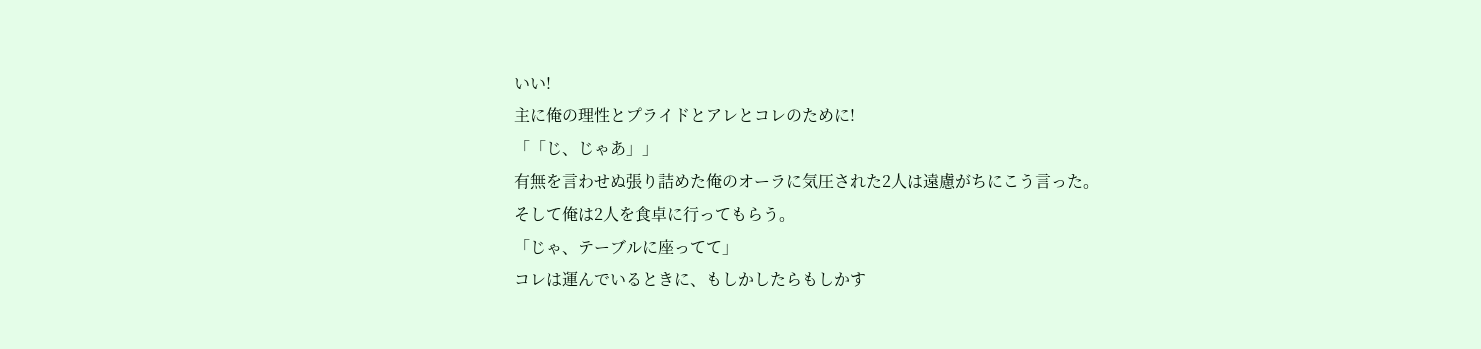いい!
主に俺の理性とプライドとアレとコレのために!
「「じ、じゃあ」」
有無を言わせぬ張り詰めた俺のオーラに気圧された2人は遠慮がちにこう言った。
そして俺は2人を食卓に行ってもらう。
「じゃ、テーブルに座ってて」
コレは運んでいるときに、もしかしたらもしかす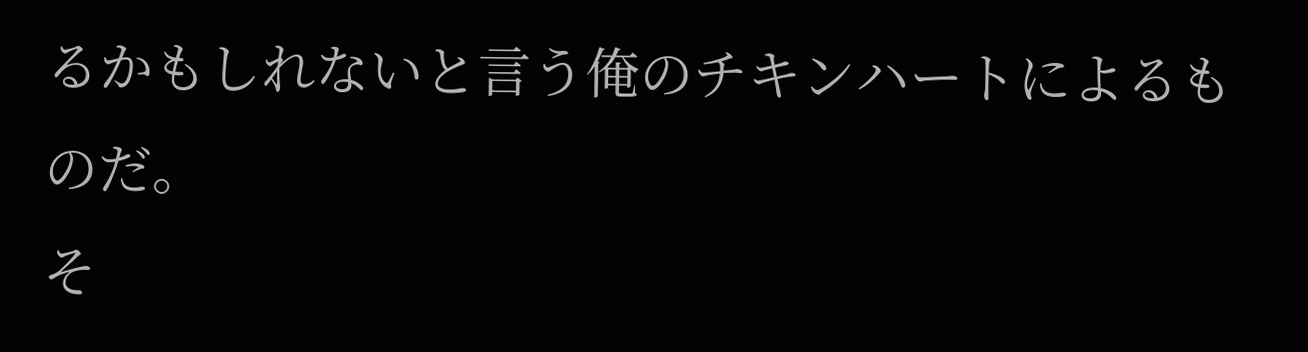るかもしれないと言う俺のチキンハートによるものだ。
そ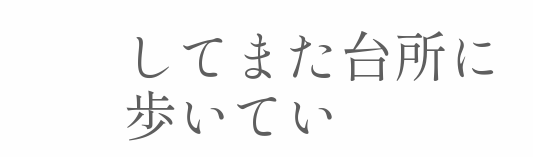してまた台所に歩いてい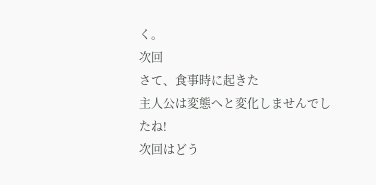く。
次回
さて、食事時に起きた
主人公は変態へと変化しませんでしたね!
次回はどう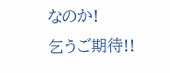なのか!
乞うご期待!!